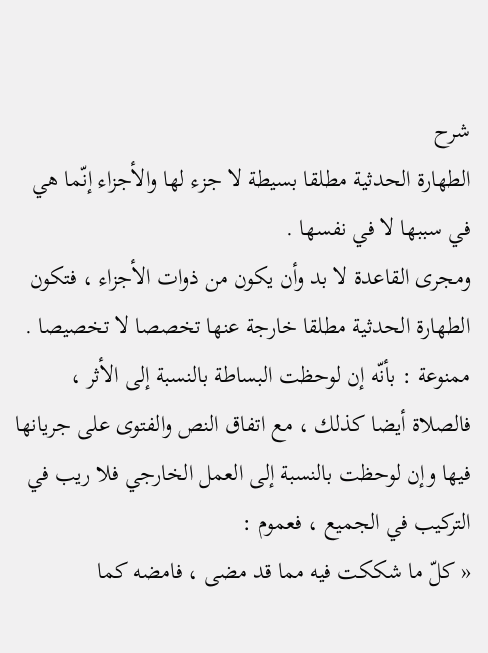شرح
الطهارة الحدثية مطلقا بسيطة لا جزء لها والأجزاء إنّما هي في سببها لا في نفسها .
ومجرى القاعدة لا بد وأن يكون من ذوات الأجزاء ، فتكون الطهارة الحدثية مطلقا خارجة عنها تخصصا لا تخصيصا . ممنوعة : بأنّه إن لوحظت البساطة بالنسبة إلى الأثر ، فالصلاة أيضا كذلك ، مع اتفاق النص والفتوى على جريانها فيها وإن لوحظت بالنسبة إلى العمل الخارجي فلا ريب في التركيب في الجميع ، فعموم :
« كلّ ما شككت فيه مما قد مضى ، فامضه كما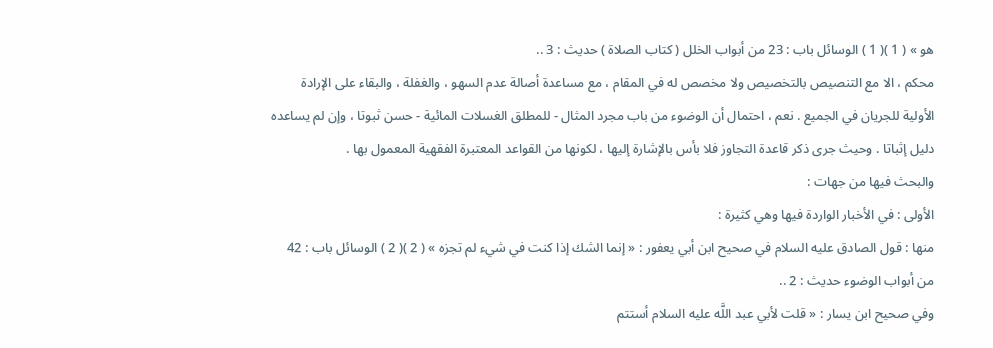هو » ( 1 )( 1 ) الوسائل باب : 23 من أبواب الخلل ( كتاب الصلاة ) حديث : 3 ..
محكم ، الا مع التنصيص بالتخصيص ولا مخصص له في المقام ، مع مساعدة أصالة عدم السهو ، والغفلة ، والبقاء على الإرادة الأولية للجريان في الجميع . نعم ، احتمال أن الوضوء من باب مجرد المثال - للمطلق الغسلات المائية - حسن ثبوتا ، وإن لم يساعده دليل إثباتا . وحيث جرى ذكر قاعدة التجاوز فلا بأس بالإشارة إليها ، لكونها من القواعد المعتبرة الفقهية المعمول بها .
والبحث فيها من جهات :
الأولى : في الأخبار الواردة فيها وهي كثيرة :
منها : قول الصادق عليه السلام في صحيح ابن أبي يعفور : « إنما الشك إذا كنت في شيء لم تجزه » ( 2 )( 2 ) الوسائل باب : 42 من أبواب الوضوء حديث : 2 ..
وفي صحيح ابن يسار : « قلت لأبي عبد اللَّه عليه السلام أستتم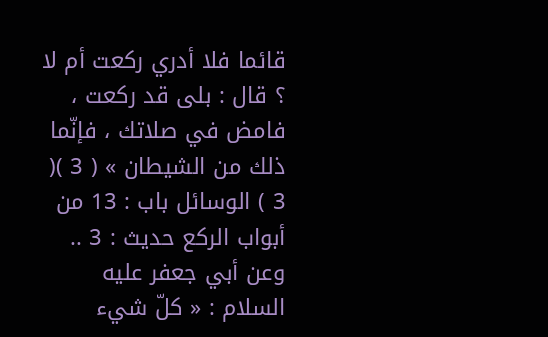قائما فلا أدري ركعت أم لا ؟ قال : بلى قد ركعت ، فامض في صلاتك ، فإنّما ذلك من الشيطان » ( 3 )( 3 ) الوسائل باب : 13 من أبواب الركع حديث : 3 ..
وعن أبي جعفر عليه السلام : « كلّ شيء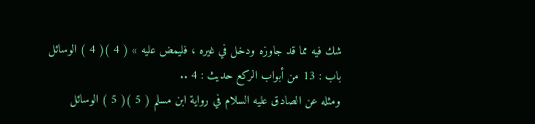شك فيه مما قد جاوزه ودخل في غيره ، فليمض عليه » ( 4 )( 4 ) الوسائل باب : 13 من أبواب الركع حديث : 4 ..
ومثله عن الصادق عليه السلام في رواية ابن مسلم ( 5 )( 5 ) الوسائل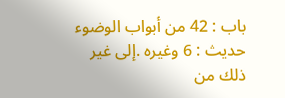باب : 42 من أبواب الوضوء حديث : 6 وغيره .إلى غير ذلك من